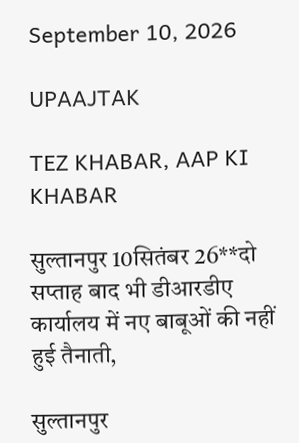September 10, 2026

UPAAJTAK

TEZ KHABAR, AAP KI KHABAR

सुल्तानपुर 10सितंबर 26**दो सप्ताह बाद भी डीआरडीए कार्यालय में नए बाबूओं की नहीं हुई तैनाती,

सुल्तानपुर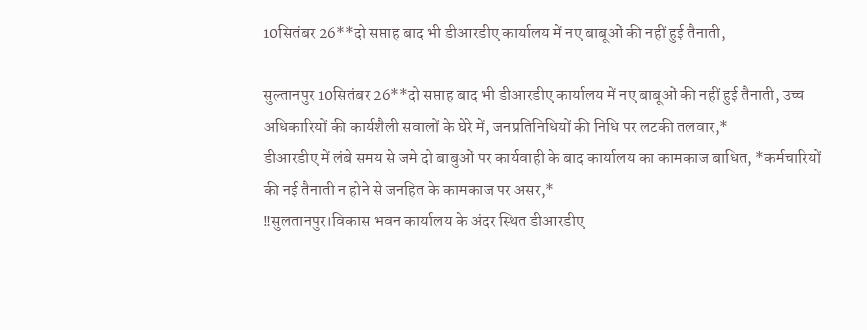10सितंबर 26**दो सप्ताह बाद भी डीआरडीए कार्यालय में नए बाबूओं की नहीं हुई तैनाती,

सुल्तानपुर 10सितंबर 26**दो सप्ताह बाद भी डीआरडीए कार्यालय में नए बाबूओं की नहीं हुई तैनाती, उच्च अधिकारियों की कार्यशैली सवालों के घेरे में, जनप्रतिनिधियों की निधि पर लटकी तलवार,*
डीआरडीए में लंबे समय से जमे दो बाबुओं पर कार्यवाही के बाद कार्यालय का कामकाज बाधित, *कर्मचारियों की नई तैनाती न होने से जनहित के कामकाज पर असर,*
‼सुलतानपुर।विकास भवन कार्यालय के अंदर स्थित डीआरडीए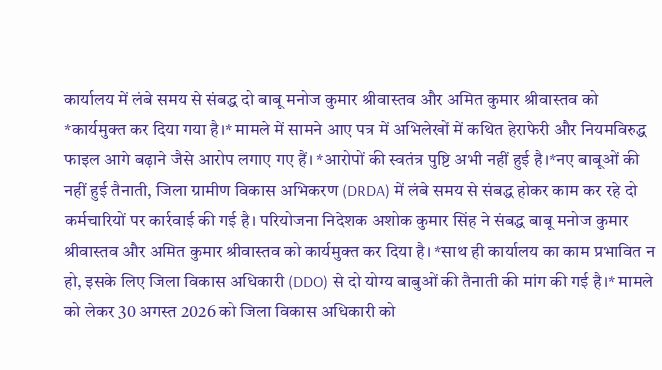कार्यालय में लंबे समय से संबद्ध दो बाबू मनोज कुमार श्रीवास्तव और अमित कुमार श्रीवास्तव को *कार्यमुक्त कर दिया गया है।* मामले में सामने आए पत्र में अभिलेखों में कथित हेराफेरी और नियमविरुद्ध फाइल आगे बढ़ाने जैसे आरोप लगाए गए हैं। *आरोपों की स्वतंत्र पुष्टि अभी नहीं हुई है।*नए बाबूओं की नहीं हुई तैनाती, जिला ग्रामीण विकास अभिकरण (DRDA) में लंबे समय से संबद्ध होकर काम कर रहे दो कर्मचारियों पर कार्रवाई की गई है। परियोजना निदेशक अशोक कुमार सिंह ने संबद्ध बाबू मनोज कुमार श्रीवास्तव और अमित कुमार श्रीवास्तव को कार्यमुक्त कर दिया है। *साथ ही कार्यालय का काम प्रभावित न हो, इसके लिए जिला विकास अधिकारी (DDO) से दो योग्य बाबुओं की तैनाती की मांग की गई है।* मामले को लेकर 30 अगस्त 2026 को जिला विकास अधिकारी को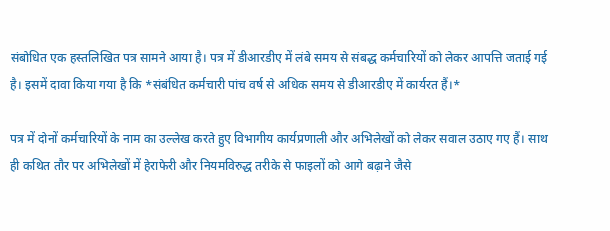संबोधित एक हस्तलिखित पत्र सामने आया है। पत्र में डीआरडीए में लंबे समय से संबद्ध कर्मचारियों को लेकर आपत्ति जताई गई है। इसमें दावा किया गया है कि *संबंधित कर्मचारी पांच वर्ष से अधिक समय से डीआरडीए में कार्यरत हैं।*

पत्र में दोनों कर्मचारियों के नाम का उल्लेख करते हुए विभागीय कार्यप्रणाली और अभिलेखों को लेकर सवाल उठाए गए हैं। साथ ही कथित तौर पर अभिलेखों में हेराफेरी और नियमविरुद्ध तरीके से फाइलों को आगे बढ़ाने जैसे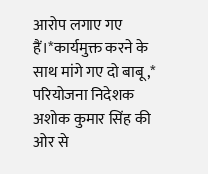आरोप लगाए गए हैं।*कार्यमुक्त करने के साथ मांगे गए दो बाबू,*
परियोजना निदेशक अशोक कुमार सिंह की ओर से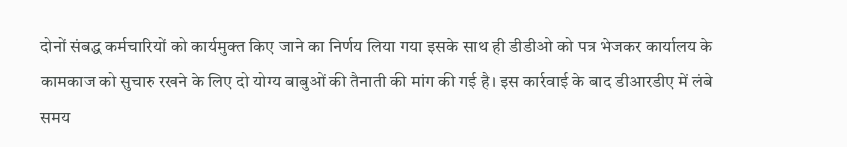दोनों संबद्ध कर्मचारियों को कार्यमुक्त किए जाने का निर्णय लिया गया इसके साथ ही डीडीओ को पत्र भेजकर कार्यालय के कामकाज को सुचारु रखने के लिए दो योग्य बाबुओं की तैनाती की मांग की गई है। इस कार्रवाई के बाद डीआरडीए में लंबे समय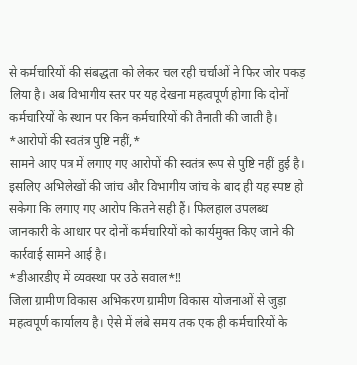से कर्मचारियों की संबद्धता को लेकर चल रही चर्चाओं ने फिर जोर पकड़ लिया है। अब विभागीय स्तर पर यह देखना महत्वपूर्ण होगा कि दोनों कर्मचारियों के स्थान पर किन कर्मचारियों की तैनाती की जाती है।
*आरोपों की स्वतंत्र पुष्टि नहीं,*
सामने आए पत्र में लगाए गए आरोपों की स्वतंत्र रूप से पुष्टि नहीं हुई है। इसलिए अभिलेखों की जांच और विभागीय जांच के बाद ही यह स्पष्ट हो सकेगा कि लगाए गए आरोप कितने सही हैं। फिलहाल उपलब्ध जानकारी के आधार पर दोनों कर्मचारियों को कार्यमुक्त किए जाने की कार्रवाई सामने आई है।
*डीआरडीए में व्यवस्था पर उठे सवाल*‼
जिला ग्रामीण विकास अभिकरण ग्रामीण विकास योजनाओं से जुड़ा महत्वपूर्ण कार्यालय है। ऐसे में लंबे समय तक एक ही कर्मचारियों के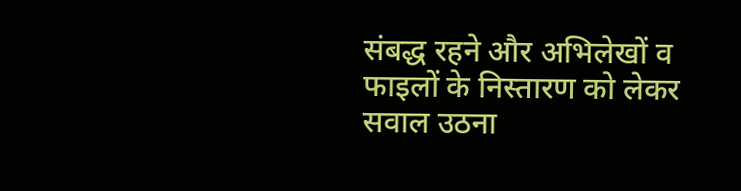संबद्ध रहने और अभिलेखों व फाइलों के निस्तारण को लेकर सवाल उठना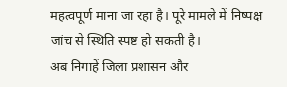महत्वपूर्ण माना जा रहा है। पूरे मामले में निष्पक्ष जांच से स्थिति स्पष्ट हो सकती है।
अब निगाहें जिला प्रशासन और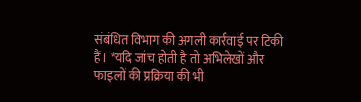संबंधित विभाग की अगली कार्रवाई पर टिकी हैं। *यदि जांच होती है तो अभिलेखों और फाइलों की प्रक्रिया की भी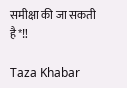समीक्षा की जा सकती है*‼

Taza Khabar